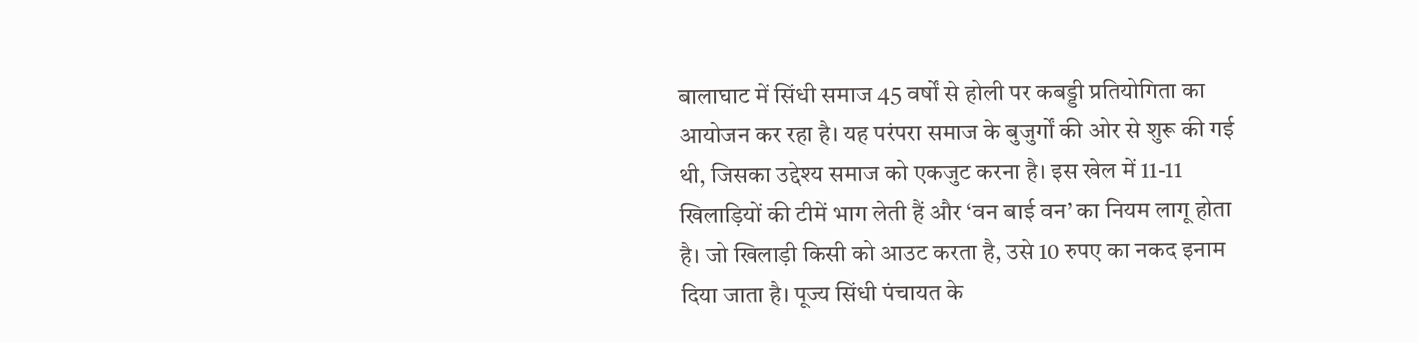बालाघाट में सिंधी समाज 45 वर्षों से होली पर कबड्डी प्रतियोगिता का आयोजन कर रहा है। यह परंपरा समाज के बुजुर्गों की ओर से शुरू की गई थी, जिसका उद्देश्य समाज को एकजुट करना है। इस खेल में 11-11 खिलाड़ियों की टीमें भाग लेती हैं और ‘वन बाई वन’ का नियम लागू होता है। जो खिलाड़ी किसी को आउट करता है, उसे 10 रुपए का नकद इनाम दिया जाता है। पूज्य सिंधी पंचायत के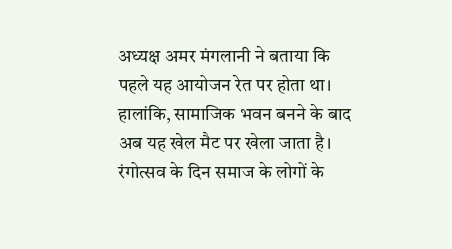अध्यक्ष अमर मंगलानी ने बताया कि पहले यह आयोजन रेत पर होता था। हालांकि, सामाजिक भवन बनने के बाद अब यह खेल मैट पर खेला जाता है। रंगोत्सव के दिन समाज के लोगों के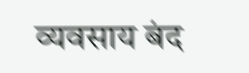व्यवसाय बंद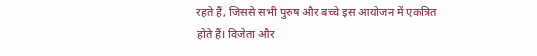रहते हैं, जिससे सभी पुरुष और बच्चे इस आयोजन में एकत्रित होते हैं। विजेता और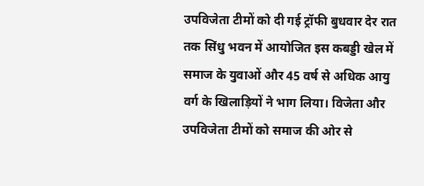उपविजेता टीमों को दी गई ट्रॉफी बुधवार देर रात तक सिंधु भवन में आयोजित इस कबड्डी खेल में समाज के युवाओं और 45 वर्ष से अधिक आयु वर्ग के खिलाड़ियों ने भाग लिया। विजेता और उपविजेता टीमों को समाज की ओर से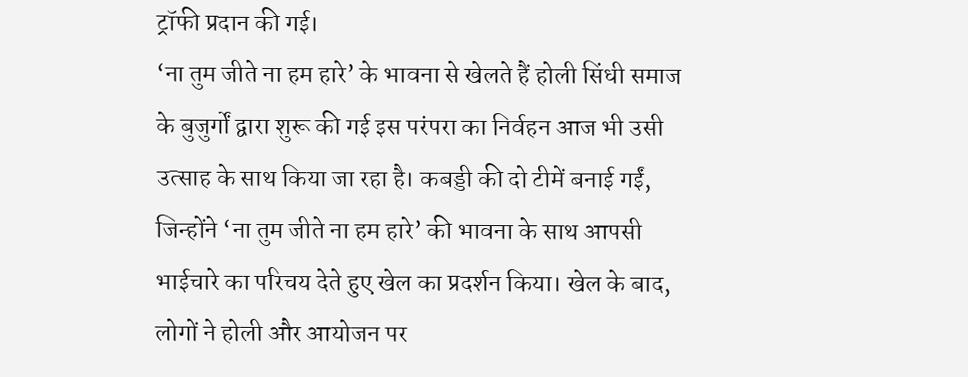ट्रॉफी प्रदान की गई।
‘ना तुम जीते ना हम हारे’ के भावना से खेलते हैं होली सिंधी समाज के बुजुर्गों द्वारा शुरू की गई इस परंपरा का निर्वहन आज भी उसी उत्साह के साथ किया जा रहा है। कबड्डी की दो टीमें बनाई गईं, जिन्होंने ‘ना तुम जीते ना हम हारे’ की भावना के साथ आपसी भाईचारे का परिचय देते हुए खेल का प्रदर्शन किया। खेल के बाद, लोगों ने होली और आयोजन पर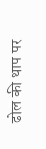ढोल की थाप पर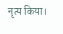नृत्य किया।